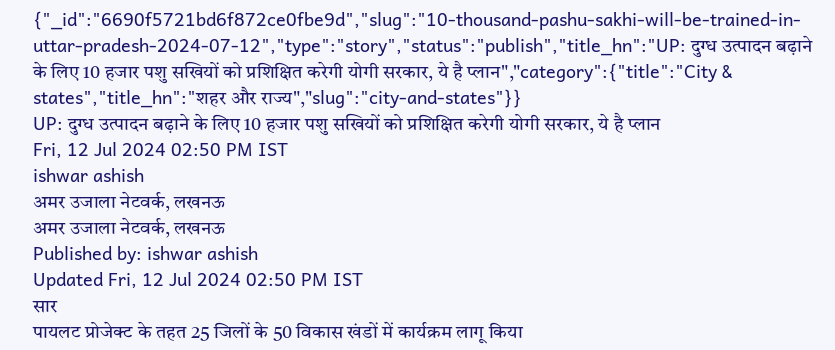{"_id":"6690f5721bd6f872ce0fbe9d","slug":"10-thousand-pashu-sakhi-will-be-trained-in-uttar-pradesh-2024-07-12","type":"story","status":"publish","title_hn":"UP: दुग्ध उत्पादन बढ़ाने के लिए 10 हजार पशु सखियों को प्रशिक्षित करेगी योगी सरकार, ये है प्लान","category":{"title":"City & states","title_hn":"शहर और राज्य","slug":"city-and-states"}}
UP: दुग्ध उत्पादन बढ़ाने के लिए 10 हजार पशु सखियों को प्रशिक्षित करेगी योगी सरकार, ये है प्लान
Fri, 12 Jul 2024 02:50 PM IST
ishwar ashish
अमर उजाला नेटवर्क, लखनऊ
अमर उजाला नेटवर्क, लखनऊ
Published by: ishwar ashish
Updated Fri, 12 Jul 2024 02:50 PM IST
सार
पायलट प्रोजेक्ट के तहत 25 जिलों के 50 विकास खंडों में कार्यक्रम लागू किया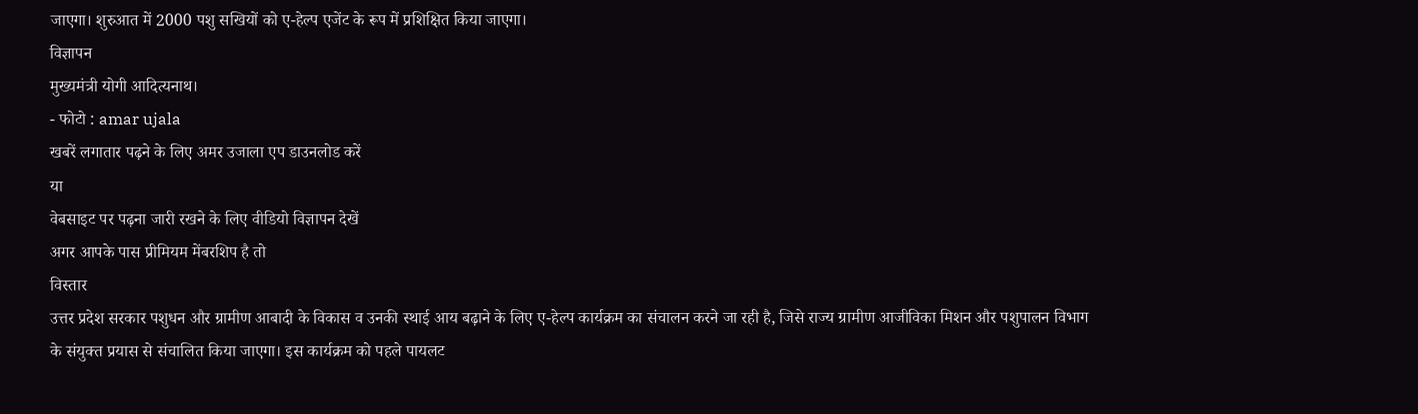जाएगा। शुरुआत में 2000 पशु सखियों को ए-हेल्प एजेंट के रूप में प्रशिक्षित किया जाएगा।
विज्ञापन
मुख्यमंत्री योगी आदित्यनाथ।
- फोटो : amar ujala
खबरें लगातार पढ़ने के लिए अमर उजाला एप डाउनलोड करें
या
वेबसाइट पर पढ़ना जारी रखने के लिए वीडियो विज्ञापन देखें
अगर आपके पास प्रीमियम मेंबरशिप है तो
विस्तार
उत्तर प्रदेश सरकार पशुधन और ग्रामीण आबादी के विकास व उनकी स्थाई आय बढ़ाने के लिए ए-हेल्प कार्यक्रम का संचालन करने जा रही है, जिसे राज्य ग्रामीण आजीविका मिशन और पशुपालन विभाग के संयुक्त प्रयास से संचालित किया जाएगा। इस कार्यक्रम को पहले पायलट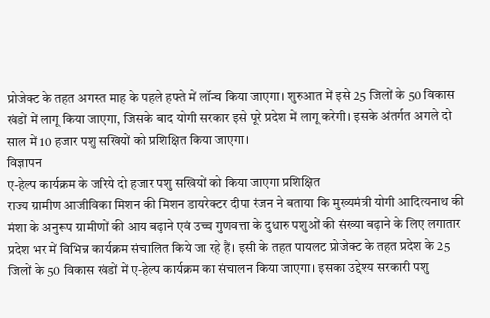प्रोजेक्ट के तहत अगस्त माह के पहले हफ्ते में लॉन्च किया जाएगा। शुरुआत में इसे 25 जिलों के 50 विकास खंडों में लागू किया जाएगा, जिसके बाद योगी सरकार इसे पूरे प्रदेश में लागू करेगी। इसके अंतर्गत अगले दो साल में 10 हजार पशु सखियों को प्रशिक्षित किया जाएगा।
विज्ञापन
ए-हेल्प कार्यक्रम के जरिये दो हजार पशु सखियों को किया जाएगा प्रशिक्षित
राज्य ग्रामीण आजीविका मिशन की मिशन डायरेक्टर दीपा रंजन ने बताया कि मुख्यमंत्री योगी आदित्यनाथ की मंशा के अनुरूप ग्रामीणों की आय बढ़ाने एवं उच्च गुणवत्ता के दुधारु पशुओं की संख्या बढ़ाने के लिए लगातार प्रदेश भर में विभिन्न कार्यक्रम संचालित किये जा रहे हैं। इसी के तहत पायलट प्रोजेक्ट के तहत प्रदेश के 25 जिलों के 50 विकास खंडों में ए-हेल्प कार्यक्रम का संचालन किया जाएगा। इसका उद्देश्य सरकारी पशु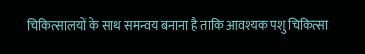चिकित्सालयों के साथ समन्वय बनाना है ताकि आवश्यक पशु चिकित्सा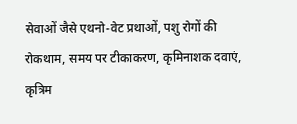सेवाओं जैसे एथनो-वेट प्रथाओं, पशु रोगों की रोकथाम, समय पर टीकाकरण, कृमिनाशक दवाएं, कृत्रिम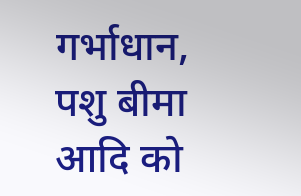गर्भाधान, पशु बीमा आदि को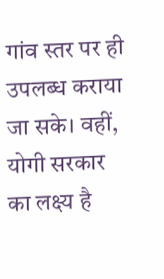गांव स्तर पर ही उपलब्ध कराया जा सके। वहीं, योगी सरकार का लक्ष्य है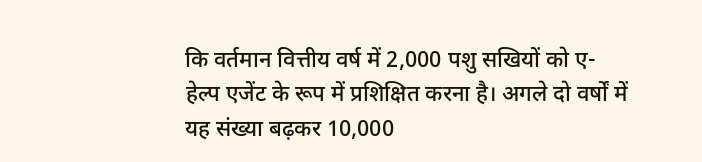कि वर्तमान वित्तीय वर्ष में 2,000 पशु सखियों को ए-हेल्प एजेंट के रूप में प्रशिक्षित करना है। अगले दो वर्षों में यह संख्या बढ़कर 10,000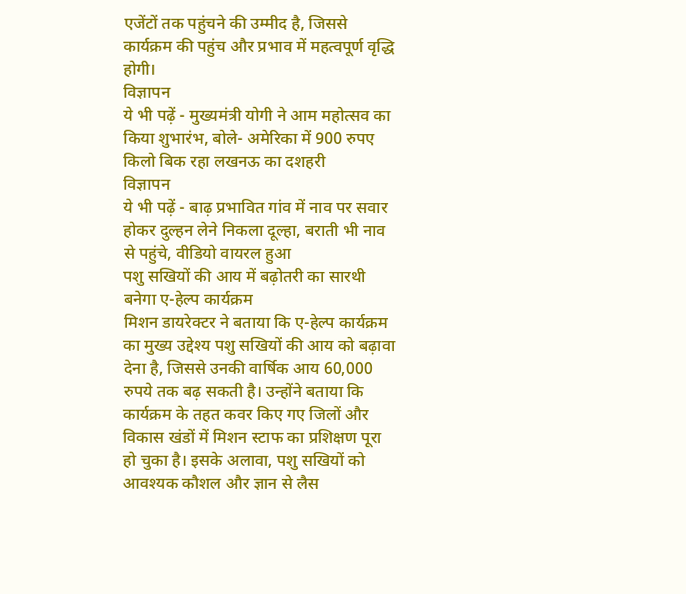एजेंटों तक पहुंचने की उम्मीद है, जिससे कार्यक्रम की पहुंच और प्रभाव में महत्वपूर्ण वृद्धि होगी।
विज्ञापन
ये भी पढ़ें - मुख्यमंत्री योगी ने आम महोत्सव का किया शुभारंभ, बोले- अमेरिका में 900 रुपए किलो बिक रहा लखनऊ का दशहरी
विज्ञापन
ये भी पढ़ें - बाढ़ प्रभावित गांव में नाव पर सवार होकर दुल्हन लेने निकला दूल्हा, बराती भी नाव से पहुंचे, वीडियो वायरल हुआ
पशु सखियों की आय में बढ़ोतरी का सारथी बनेगा ए-हेल्प कार्यक्रम
मिशन डायरेक्टर ने बताया कि ए-हेल्प कार्यक्रम का मुख्य उद्देश्य पशु सखियों की आय को बढ़ावा देना है, जिससे उनकी वार्षिक आय 60,000 रुपये तक बढ़ सकती है। उन्होंने बताया कि कार्यक्रम के तहत कवर किए गए जिलों और विकास खंडों में मिशन स्टाफ का प्रशिक्षण पूरा हो चुका है। इसके अलावा, पशु सखियों को आवश्यक कौशल और ज्ञान से लैस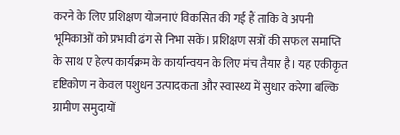करने के लिए प्रशिक्षण योजनाएं विकसित की गई हैं ताकि वे अपनी भूमिकाओं को प्रभावी ढंग से निभा सकें। प्रशिक्षण सत्रों की सफल समाप्ति के साथ ए हेल्प कार्यक्रम के कार्यान्वयन के लिए मंच तैयार है। यह एकीकृत दृष्टिकोण न केवल पशुधन उत्पादकता और स्वास्थ्य में सुधार करेगा बल्कि ग्रामीण समुदायों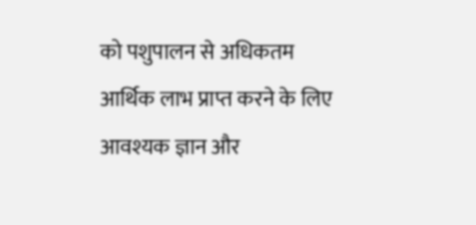को पशुपालन से अधिकतम आर्थिक लाभ प्राप्त करने के लिए आवश्यक ज्ञान और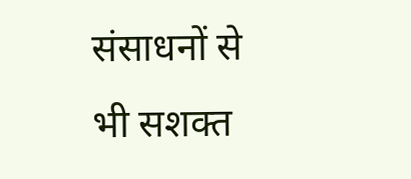संसाधनों से भी सशक्त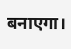बनाएगा।